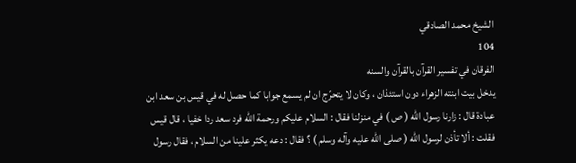الشيخ محمد الصادقي
104
الفرقان في تفسير القرآن بالقرآن والسنه
يدخل بيت ابنته الزهراء دون استئذان ، وكان لا يتحرّج ان لم يسمع جوابا كما حصل له في قيس بن سعد ابن عبادة قال : زارنا رسول اللّه ( ص ) في منزلنا فقال : السلام عليكم ورحمة اللّه فرد سعد ردا خفيا ، قال قيس فقلت : ألا تأذن لرسول اللّه ( صلى اللّه عليه وآله وسلم ) ؟ فقال : دعه يكثر علينا من السلام ، فقال رسول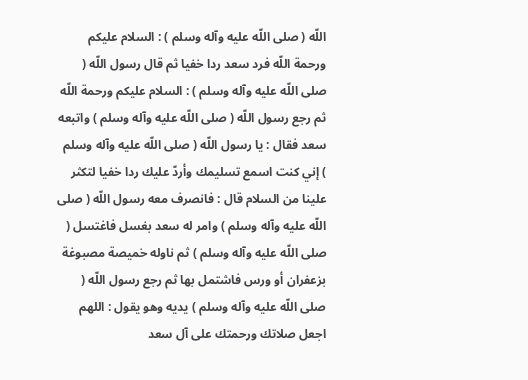اللّه ( صلى اللّه عليه وآله وسلم ) : السلام عليكم ورحمة اللّه فرد سعد ردا خفيا ثم قال رسول اللّه ( صلى اللّه عليه وآله وسلم ) : السلام عليكم ورحمة اللّه ثم رجع رسول اللّه ( صلى اللّه عليه وآله وسلم ) واتبعه سعد فقال : يا رسول اللّه ( صلى اللّه عليه وآله وسلم ) إني كنت اسمع تسليمك وأردّ عليك ردا خفيا لتكثر علينا من السلام قال : فانصرف معه رسول اللّه ( صلى اللّه عليه وآله وسلم ) وامر له سعد بغسل فاغتسل ( صلى اللّه عليه وآله وسلم ) ثم ناوله خميصة مصبوغة بزعفران أو ورس فاشتمل بها ثم رجع رسول اللّه ( صلى اللّه عليه وآله وسلم ) يديه وهو يقول : اللهم اجعل صلاتك ورحمتك على آل سعد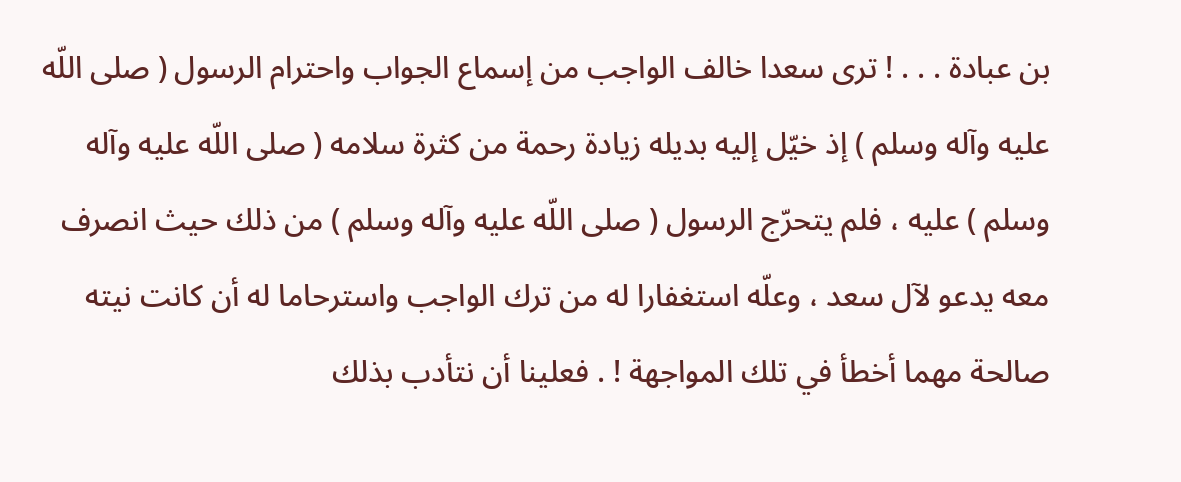بن عبادة . . . ! ترى سعدا خالف الواجب من إسماع الجواب واحترام الرسول ( صلى اللّه عليه وآله وسلم ) إذ خيّل إليه بديله زيادة رحمة من كثرة سلامه ( صلى اللّه عليه وآله وسلم ) عليه ، فلم يتحرّج الرسول ( صلى اللّه عليه وآله وسلم ) من ذلك حيث انصرف معه يدعو لآل سعد ، وعلّه استغفارا له من ترك الواجب واسترحاما له أن كانت نيته صالحة مهما أخطأ في تلك المواجهة ! . فعلينا أن نتأدب بذلك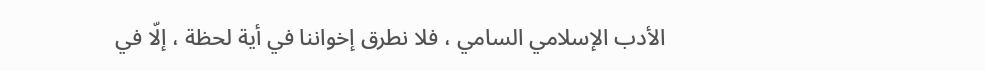الأدب الإسلامي السامي ، فلا نطرق إخواننا في أية لحظة ، إلّا في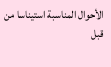الأحوال المناسبة استيناسا من قبل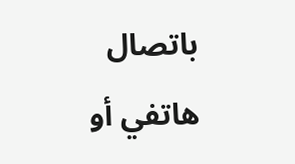باتصال هاتفي أو